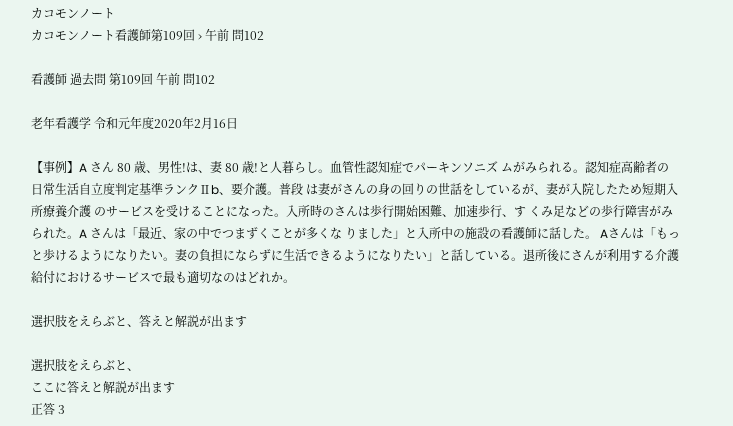カコモンノート
カコモンノート看護師第109回 › 午前 問102

看護師 過去問 第109回 午前 問102

老年看護学 令和元年度2020年2月16日

【事例】A さん 80 歳、男性!は、妻 80 歳!と人暮らし。血管性認知症でパーキンソニズ ムがみられる。認知症高齢者の日常生活自立度判定基準ランクⅡb、要介護。普段 は妻がさんの身の回りの世話をしているが、妻が入院したため短期入所療養介護 のサービスを受けることになった。入所時のさんは歩行開始困難、加速歩行、す くみ足などの歩行障害がみられた。A さんは「最近、家の中でつまずくことが多くな りました」と入所中の施設の看護師に話した。 Aさんは「もっと歩けるようになりたい。妻の負担にならずに生活できるようになりたい」と話している。退所後にさんが利用する介護給付におけるサービスで最も適切なのはどれか。

選択肢をえらぶと、答えと解説が出ます

選択肢をえらぶと、
ここに答えと解説が出ます
正答 3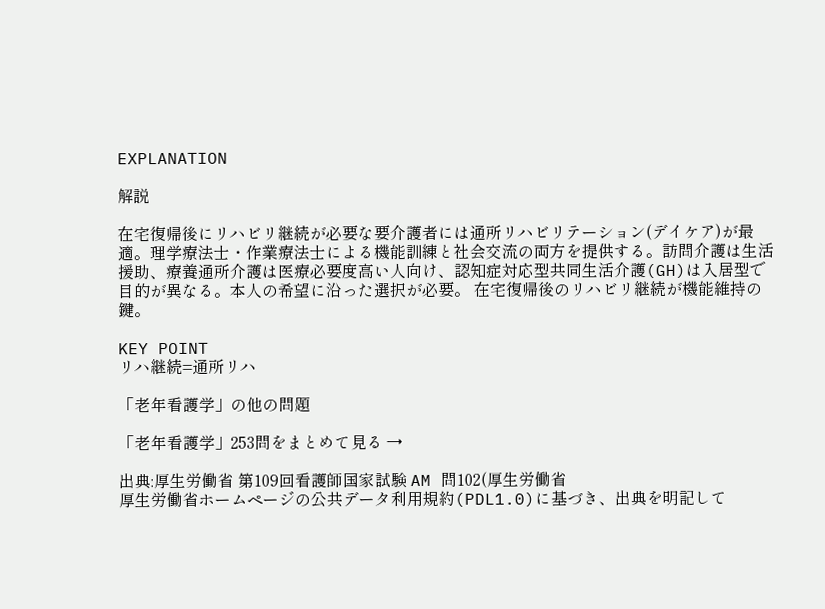EXPLANATION

解説

在宅復帰後にリハビリ継続が必要な要介護者には通所リハビリテーション(デイケア)が最適。理学療法士・作業療法士による機能訓練と社会交流の両方を提供する。訪問介護は生活援助、療養通所介護は医療必要度高い人向け、認知症対応型共同生活介護(GH)は入居型で目的が異なる。本人の希望に沿った選択が必要。 在宅復帰後のリハビリ継続が機能維持の鍵。

KEY POINT
リハ継続=通所リハ

「老年看護学」の他の問題

「老年看護学」253問をまとめて見る →

出典:厚生労働省 第109回看護師国家試験 AM 問102(厚生労働省
厚生労働省ホームページの公共データ利用規約(PDL1.0)に基づき、出典を明記して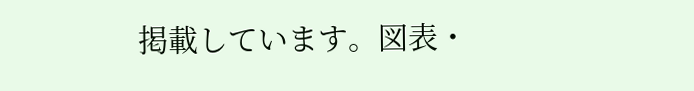掲載しています。図表・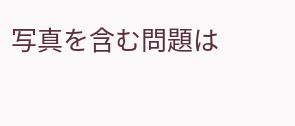写真を含む問題は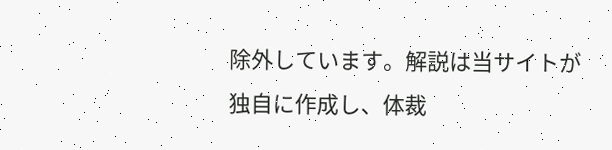除外しています。解説は当サイトが独自に作成し、体裁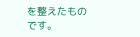を整えたものです。